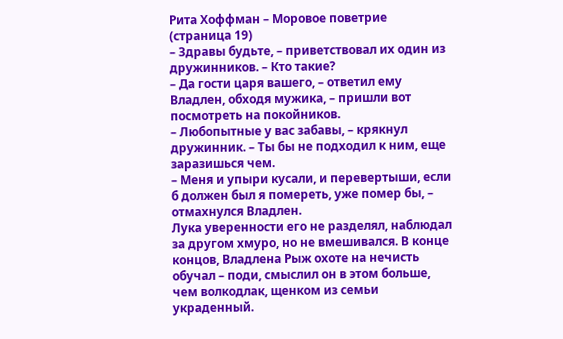Рита Хоффман – Моровое поветрие (страница 19)
– Здравы будьте, – приветствовал их один из дружинников. – Кто такие?
– Да гости царя вашего, – ответил ему Владлен, обходя мужика, – пришли вот посмотреть на покойников.
– Любопытные у вас забавы, – крякнул дружинник. – Ты бы не подходил к ним, еще заразишься чем.
– Меня и упыри кусали, и перевертыши, если б должен был я помереть, уже помер бы, – отмахнулся Владлен.
Лука уверенности его не разделял, наблюдал за другом хмуро, но не вмешивался. В конце концов, Владлена Рыж охоте на нечисть обучал – поди, смыслил он в этом больше, чем волкодлак, щенком из семьи украденный.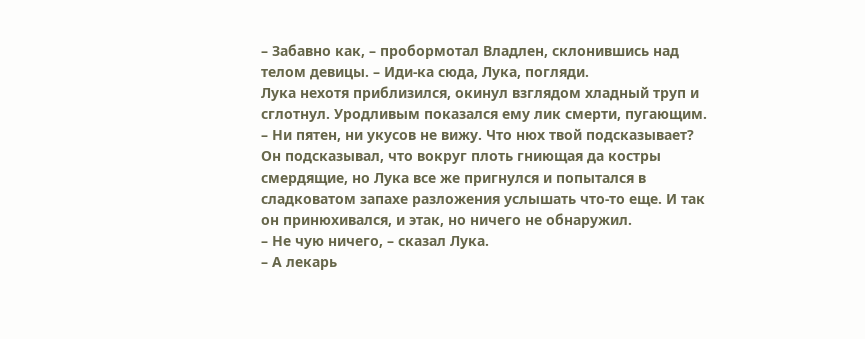– Забавно как, – пробормотал Владлен, склонившись над телом девицы. – Иди-ка сюда, Лука, погляди.
Лука нехотя приблизился, окинул взглядом хладный труп и сглотнул. Уродливым показался ему лик смерти, пугающим.
– Ни пятен, ни укусов не вижу. Что нюх твой подсказывает?
Он подсказывал, что вокруг плоть гниющая да костры смердящие, но Лука все же пригнулся и попытался в сладковатом запахе разложения услышать что-то еще. И так он принюхивался, и этак, но ничего не обнаружил.
– Не чую ничего, – сказал Лука.
– А лекарь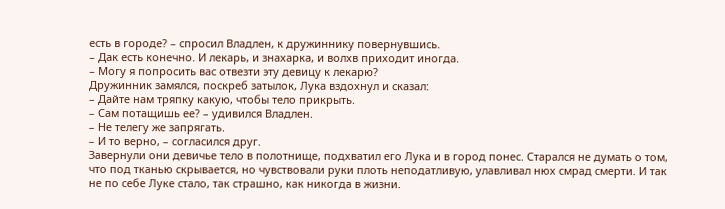есть в городе? – спросил Владлен, к дружиннику повернувшись.
– Дак есть конечно. И лекарь, и знахарка, и волхв приходит иногда.
– Могу я попросить вас отвезти эту девицу к лекарю?
Дружинник замялся, поскреб затылок, Лука вздохнул и сказал:
– Дайте нам тряпку какую, чтобы тело прикрыть.
– Сам потащишь ее? – удивился Владлен.
– Не телегу же запрягать.
– И то верно, – согласился друг.
Завернули они девичье тело в полотнище, подхватил его Лука и в город понес. Старался не думать о том, что под тканью скрывается, но чувствовали руки плоть неподатливую, улавливал нюх смрад смерти. И так не по себе Луке стало, так страшно, как никогда в жизни.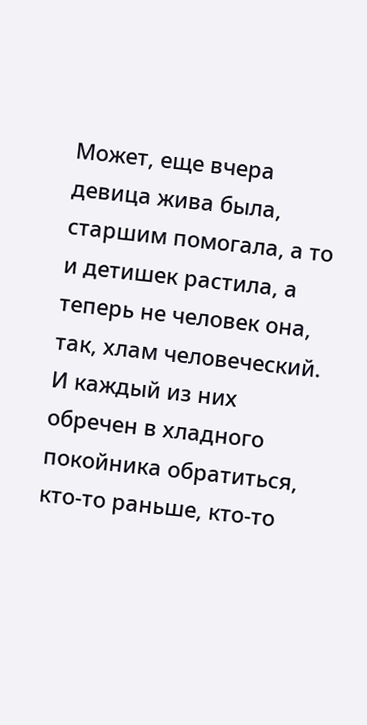Может, еще вчера девица жива была, старшим помогала, а то и детишек растила, а теперь не человек она, так, хлам человеческий. И каждый из них обречен в хладного покойника обратиться, кто-то раньше, кто-то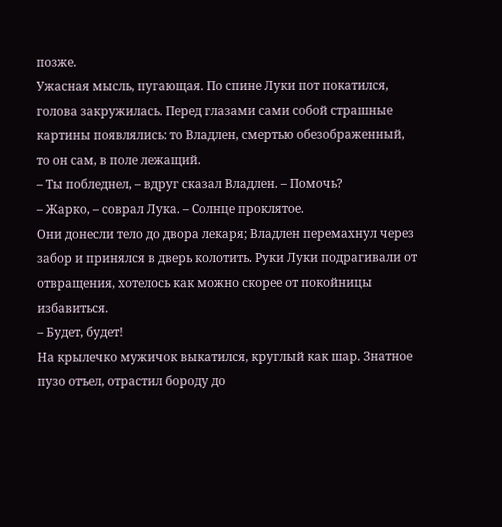позже.
Ужасная мысль, пугающая. По спине Луки пот покатился, голова закружилась. Перед глазами сами собой страшные картины появлялись: то Владлен, смертью обезображенный, то он сам, в поле лежащий.
– Ты побледнел, – вдруг сказал Владлен. – Помочь?
– Жарко, – соврал Лука. – Солнце проклятое.
Они донесли тело до двора лекаря; Владлен перемахнул через забор и принялся в дверь колотить. Руки Луки подрагивали от отвращения, хотелось как можно скорее от покойницы избавиться.
– Будет, будет!
На крылечко мужичок выкатился, круглый как шар. Знатное пузо отъел, отрастил бороду до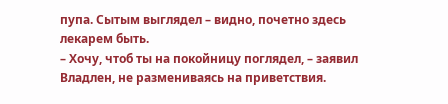пупа. Сытым выглядел – видно, почетно здесь лекарем быть.
– Хочу, чтоб ты на покойницу поглядел, – заявил Владлен, не размениваясь на приветствия.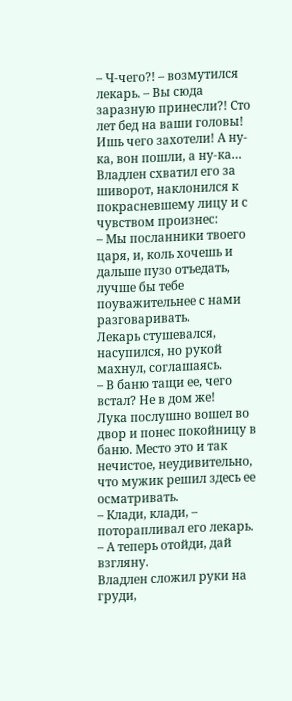– Ч-чего?! – возмутился лекарь. – Вы сюда заразную принесли?! Сто лет бед на ваши головы! Ишь чего захотели! А ну-ка, вон пошли, а ну-ка…
Владлен схватил его за шиворот, наклонился к покрасневшему лицу и с чувством произнес:
– Мы посланники твоего царя, и, коль хочешь и дальше пузо отъедать, лучше бы тебе поуважительнее с нами разговаривать.
Лекарь стушевался, насупился, но рукой махнул, соглашаясь.
– В баню тащи ее, чего встал? Не в дом же!
Лука послушно вошел во двор и понес покойницу в баню. Место это и так нечистое, неудивительно, что мужик решил здесь ее осматривать.
– Клади, клади, – поторапливал его лекарь. – А теперь отойди, дай взгляну.
Владлен сложил руки на груди,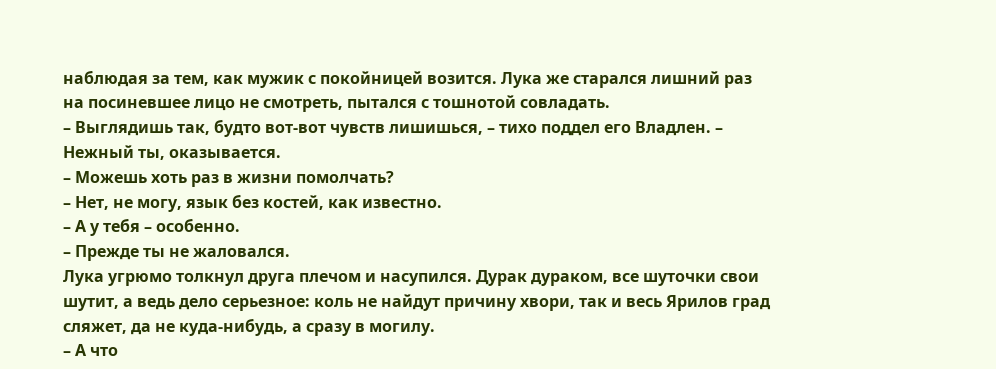наблюдая за тем, как мужик с покойницей возится. Лука же старался лишний раз на посиневшее лицо не смотреть, пытался с тошнотой совладать.
– Выглядишь так, будто вот-вот чувств лишишься, – тихо поддел его Владлен. – Нежный ты, оказывается.
– Можешь хоть раз в жизни помолчать?
– Нет, не могу, язык без костей, как известно.
– А у тебя – особенно.
– Прежде ты не жаловался.
Лука угрюмо толкнул друга плечом и насупился. Дурак дураком, все шуточки свои шутит, а ведь дело серьезное: коль не найдут причину хвори, так и весь Ярилов град сляжет, да не куда-нибудь, а сразу в могилу.
– А что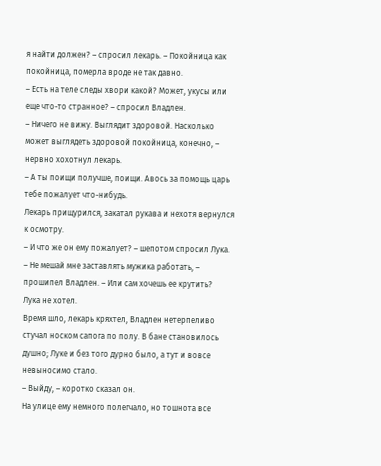я найти должен? – спросил лекарь. – Покойница как покойница, померла вроде не так давно.
– Есть на теле следы хвори какой? Может, укусы или еще что-то странное? – спросил Владлен.
– Ничего не вижу. Выглядит здоровой. Насколько может выглядеть здоровой покойница, конечно, – нервно хохотнул лекарь.
– А ты поищи получше, поищи. Авось за помощь царь тебе пожалует что-нибудь.
Лекарь прищурился, закатал рукава и нехотя вернулся к осмотру.
– И что же он ему пожалует? – шепотом спросил Лука.
– Не мешай мне заставлять мужика работать, – прошипел Владлен. – Или сам хочешь ее крутить?
Лука не хотел.
Время шло, лекарь кряхтел, Владлен нетерпеливо стучал носком сапога по полу. В бане становилось душно; Луке и без того дурно было, а тут и вовсе невыносимо стало.
– Выйду, – коротко сказал он.
На улице ему немного полегчало, но тошнота все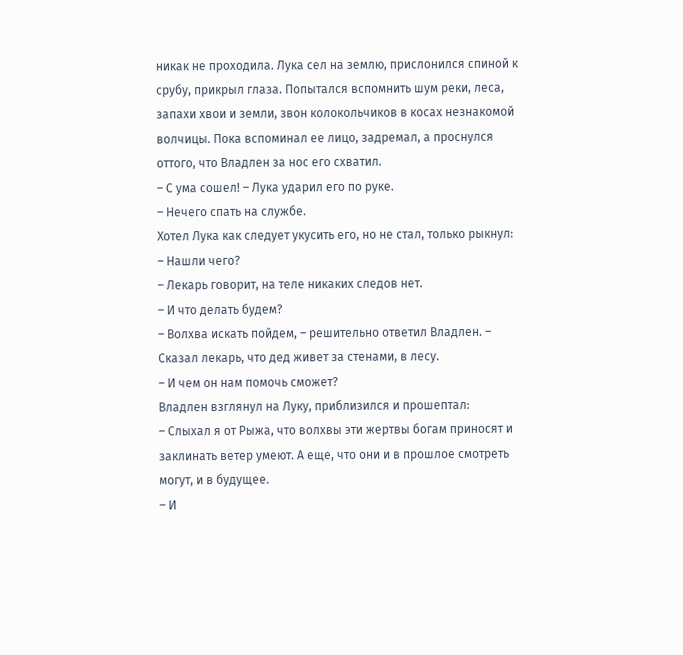никак не проходила. Лука сел на землю, прислонился спиной к срубу, прикрыл глаза. Попытался вспомнить шум реки, леса, запахи хвои и земли, звон колокольчиков в косах незнакомой волчицы. Пока вспоминал ее лицо, задремал, а проснулся оттого, что Владлен за нос его схватил.
– С ума сошел! – Лука ударил его по руке.
– Нечего спать на службе.
Хотел Лука как следует укусить его, но не стал, только рыкнул:
– Нашли чего?
– Лекарь говорит, на теле никаких следов нет.
– И что делать будем?
– Волхва искать пойдем, – решительно ответил Владлен. – Сказал лекарь, что дед живет за стенами, в лесу.
– И чем он нам помочь сможет?
Владлен взглянул на Луку, приблизился и прошептал:
– Слыхал я от Рыжа, что волхвы эти жертвы богам приносят и заклинать ветер умеют. А еще, что они и в прошлое смотреть могут, и в будущее.
– И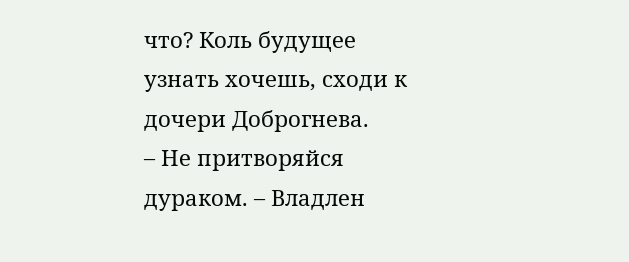что? Коль будущее узнать хочешь, сходи к дочери Доброгнева.
– Не притворяйся дураком. – Владлен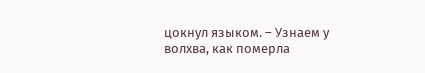цокнул языком. – Узнаем у волхва, как померла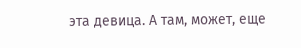эта девица. А там, может, еще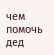чем помочь дед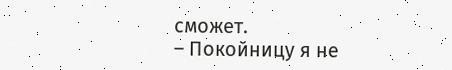сможет.
– Покойницу я не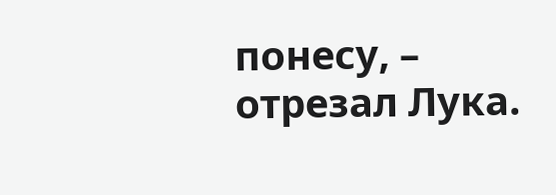понесу, – отрезал Лука.